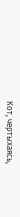Кот, чертыхаясь,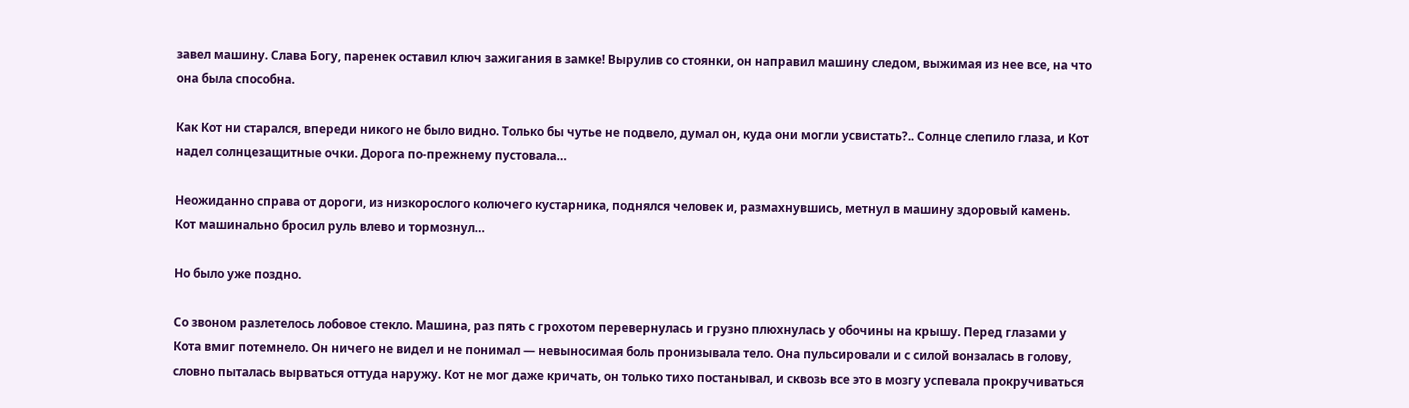завел машину. Слава Богу, паренек оставил ключ зажигания в замке! Вырулив со стоянки, он направил машину следом, выжимая из нее все, на что она была способна.

Как Кот ни старался, впереди никого не было видно. Только бы чутье не подвело, думал он, куда они могли усвистать?.. Солнце слепило глаза, и Кот надел солнцезащитные очки. Дорога по-прежнему пустовала…

Неожиданно справа от дороги, из низкорослого колючего кустарника, поднялся человек и, размахнувшись, метнул в машину здоровый камень. Кот машинально бросил руль влево и тормознул…

Но было уже поздно.

Со звоном разлетелось лобовое стекло. Машина, раз пять с грохотом перевернулась и грузно плюхнулась у обочины на крышу. Перед глазами у Кота вмиг потемнело. Он ничего не видел и не понимал — невыносимая боль пронизывала тело. Она пульсировали и с силой вонзалась в голову, словно пыталась вырваться оттуда наружу. Кот не мог даже кричать, он только тихо постанывал, и сквозь все это в мозгу успевала прокручиваться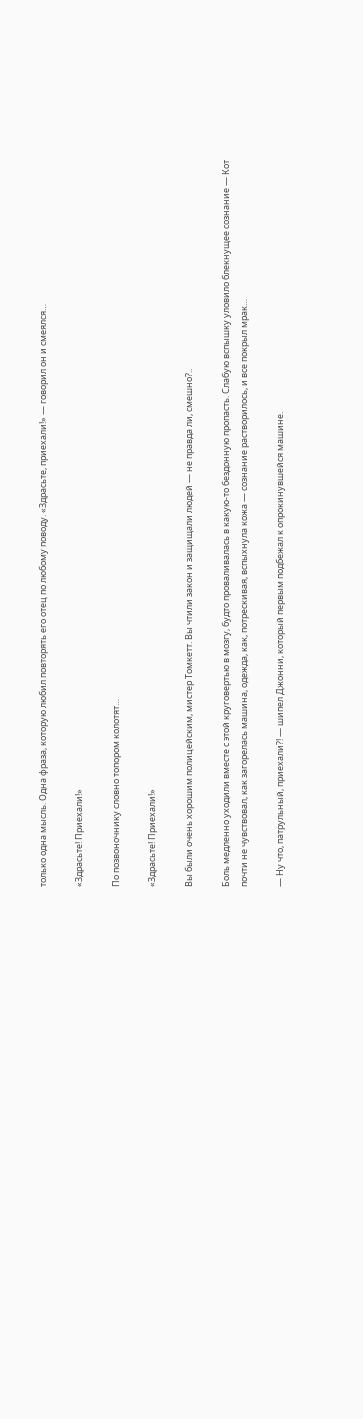только одна мысль. Одна фраза, которую любил повторять его отец по любому поводу. «Здрасьте, приехали!» — говорил он и смеялся…

«Здрасьте! Приехали!»

По позвоночнику словно топором колотят…

«Здрасьте! Приехали!»

Вы были очень хорошим полицейским, мистер Томкетт. Вы чтили закон и защищали людей — не правда ли, смешно?..

Боль медленно уходили вместе с этой круговертью в мозгу, будто проваливалась в какую-то бездонную пропасть. Слабую вспышку уловило блекнущее сознание — Кот почти не чувствовал, как загорелась машина, одежда, как, потрескивая, вспыхнула кожа — сознание растворилось, и все покрыл мрак…

— Ну что, патрульный, приехали?! — шипел Джонни, который первым подбежал к опрокинувшейся машине.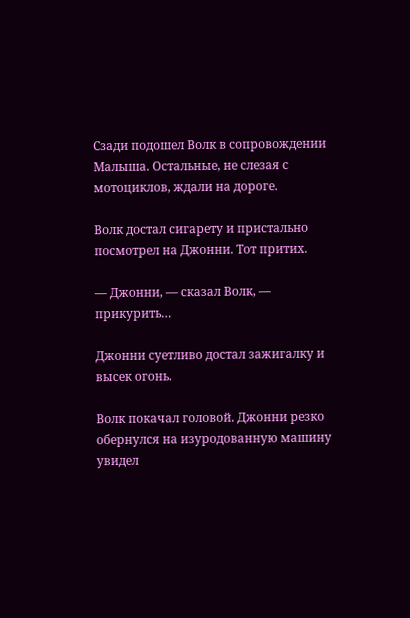Сзади подошел Волк в сопровождении Малыша. Остальные, не слезая с мотоциклов, ждали на дороге.

Волк достал сигарету и пристально посмотрел на Джонни. Тот притих.

— Джонни, — сказал Волк, — прикурить…

Джонни суетливо достал зажигалку и высек огонь.

Волк покачал головой. Джонни резко обернулся на изуродованную машину увидел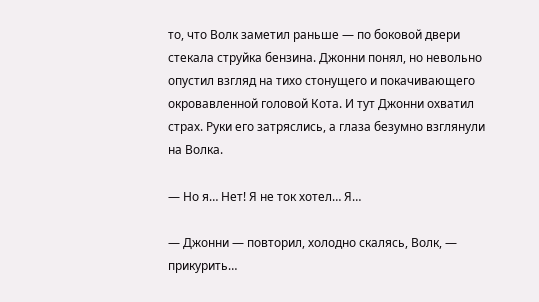то, что Волк заметил раньше — по боковой двери стекала струйка бензина. Джонни понял, но невольно опустил взгляд на тихо стонущего и покачивающего окровавленной головой Кота. И тут Джонни охватил страх. Руки его затряслись, а глаза безумно взглянули на Волка.

— Но я… Нет! Я не ток хотел… Я…

— Джонни — повторил, холодно скалясь, Волк, — прикурить…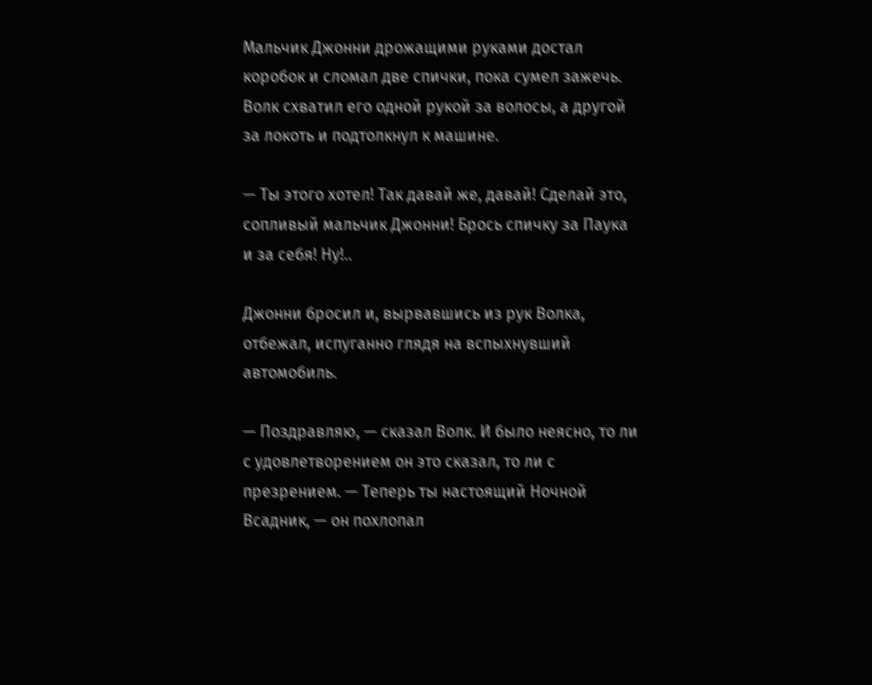Мальчик Джонни дрожащими руками достал коробок и сломал две спички, пока сумел зажечь. Волк схватил его одной рукой за волосы, а другой за локоть и подтолкнул к машине.

— Ты этого хотел! Так давай же, давай! Сделай это, сопливый мальчик Джонни! Брось спичку за Паука и за себя! Ну!..

Джонни бросил и, вырвавшись из рук Волка, отбежал, испуганно глядя на вспыхнувший автомобиль.

— Поздравляю, — сказал Волк. И было неясно, то ли с удовлетворением он это сказал, то ли с презрением. — Теперь ты настоящий Ночной Всадник, — он похлопал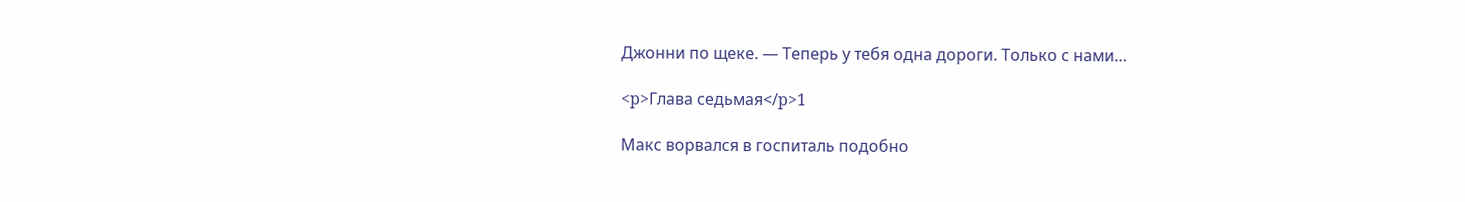Джонни по щеке. — Теперь у тебя одна дороги. Только с нами…

<p>Глава седьмая</p>1

Макс ворвался в госпиталь подобно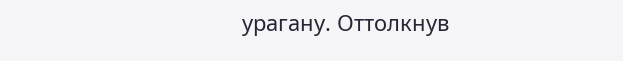урагану. Оттолкнув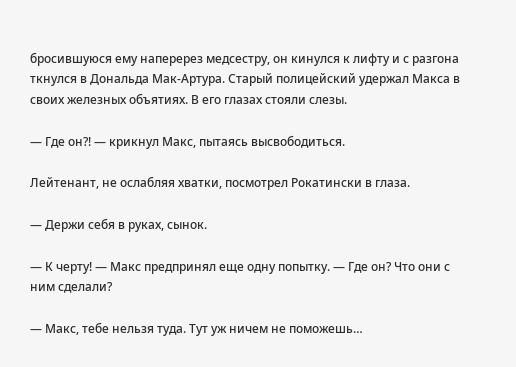бросившуюся ему наперерез медсестру, он кинулся к лифту и с разгона ткнулся в Дональда Мак-Артура. Старый полицейский удержал Макса в своих железных объятиях. В его глазах стояли слезы.

— Где он?! — крикнул Макс, пытаясь высвободиться.

Лейтенант, не ослабляя хватки, посмотрел Рокатински в глаза.

— Держи себя в руках, сынок.

— К черту! — Макс предпринял еще одну попытку. — Где он? Что они с ним сделали?

— Макс, тебе нельзя туда. Тут уж ничем не поможешь…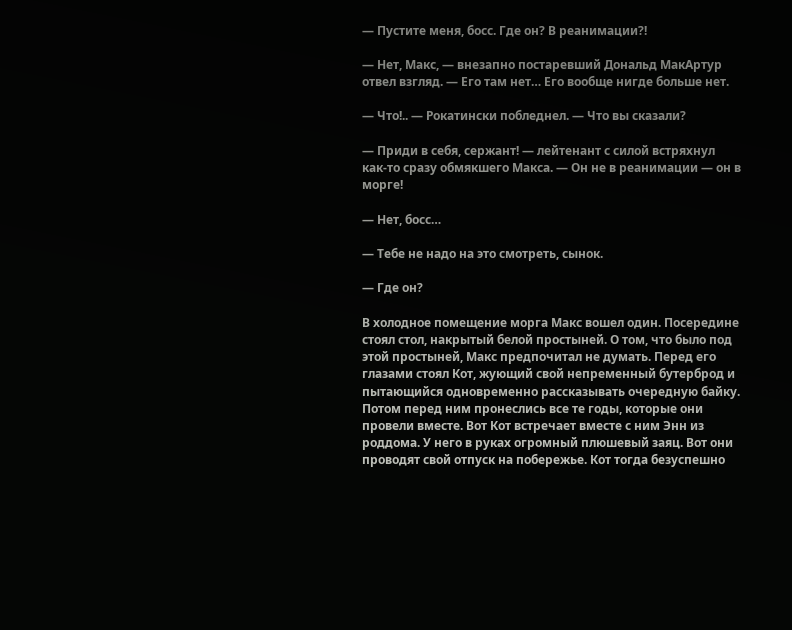— Пустите меня, босс. Где он? В реанимации?!

— Нет, Макс, — внезапно постаревший Дональд МакАртур отвел взгляд. — Его там нет… Его вообще нигде больше нет.

— Что!.. — Рокатински побледнел. — Что вы сказали?

— Приди в себя, сержант! — лейтенант с силой встряхнул как-то сразу обмякшего Макса. — Он не в реанимации — он в морге!

— Нет, босс…

— Тебе не надо на это смотреть, сынок.

— Где он?

В холодное помещение морга Макс вошел один. Посередине стоял стол, накрытый белой простыней. О том, что было под этой простыней, Макс предпочитал не думать. Перед его глазами стоял Кот, жующий свой непременный бутерброд и пытающийся одновременно рассказывать очередную байку. Потом перед ним пронеслись все те годы, которые они провели вместе. Вот Кот встречает вместе с ним Энн из роддома. У него в руках огромный плюшевый заяц. Вот они проводят свой отпуск на побережье. Кот тогда безуспешно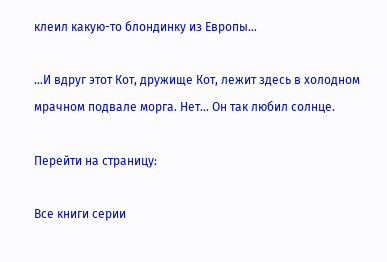клеил какую-то блондинку из Европы…

…И вдруг этот Кот, дружище Кот, лежит здесь в холодном мрачном подвале морга. Нет… Он так любил солнце.

Перейти на страницу:

Все книги серии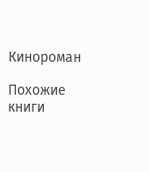Кинороман

Похожие книги